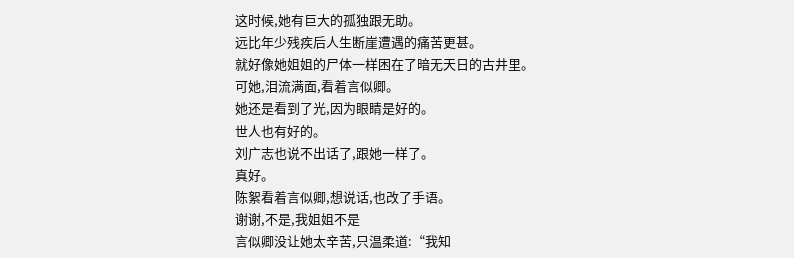这时候,她有巨大的孤独跟无助。
远比年少残疾后人生断崖遭遇的痛苦更甚。
就好像她姐姐的尸体一样困在了暗无天日的古井里。
可她,泪流满面,看着言似卿。
她还是看到了光,因为眼睛是好的。
世人也有好的。
刘广志也说不出话了,跟她一样了。
真好。
陈絮看着言似卿,想说话,也改了手语。
谢谢,不是,我姐姐不是
言似卿没让她太辛苦,只温柔道:“我知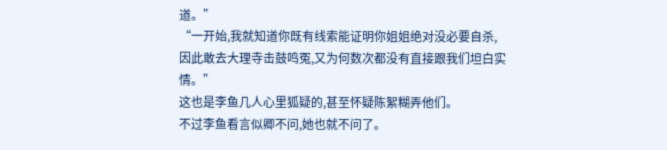道。”
“一开始,我就知道你既有线索能证明你姐姐绝对没必要自杀,因此敢去大理寺击鼓鸣冤,又为何数次都没有直接跟我们坦白实情。”
这也是李鱼几人心里狐疑的,甚至怀疑陈絮糊弄他们。
不过李鱼看言似卿不问,她也就不问了。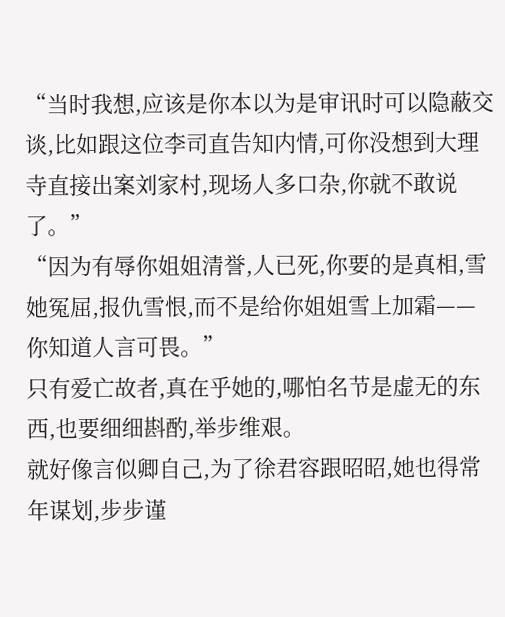“当时我想,应该是你本以为是审讯时可以隐蔽交谈,比如跟这位李司直告知内情,可你没想到大理寺直接出案刘家村,现场人多口杂,你就不敢说了。”
“因为有辱你姐姐清誉,人已死,你要的是真相,雪她冤屈,报仇雪恨,而不是给你姐姐雪上加霜——你知道人言可畏。”
只有爱亡故者,真在乎她的,哪怕名节是虚无的东西,也要细细斟酌,举步维艰。
就好像言似卿自己,为了徐君容跟昭昭,她也得常年谋划,步步谨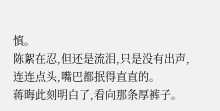慎。
陈絮在忍,但还是流泪,只是没有出声,连连点头,嘴巴都抿得直直的。
蒋晦此刻明白了,看向那条厚裤子。